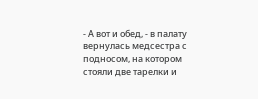- А вот и обед, - в палату вернулась медсестра с подносом, на котором стояли две тарелки и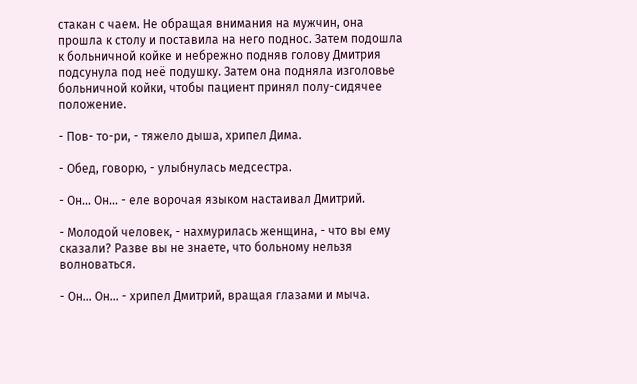стакан с чаем. Не обращая внимания на мужчин, она прошла к столу и поставила на него поднос. Затем подошла к больничной койке и небрежно подняв голову Дмитрия подсунула под неё подушку. Затем она подняла изголовье больничной койки, чтобы пациент принял полу-сидячее положение.

- Пов- то-ри, - тяжело дыша, хрипел Дима.

- Обед, говорю, - улыбнулась медсестра.

- Он… Он… - еле ворочая языком настаивал Дмитрий.

- Молодой человек, - нахмурилась женщина, - что вы ему сказали? Разве вы не знаете, что больному нельзя волноваться.

- Он… Он… - хрипел Дмитрий, вращая глазами и мыча.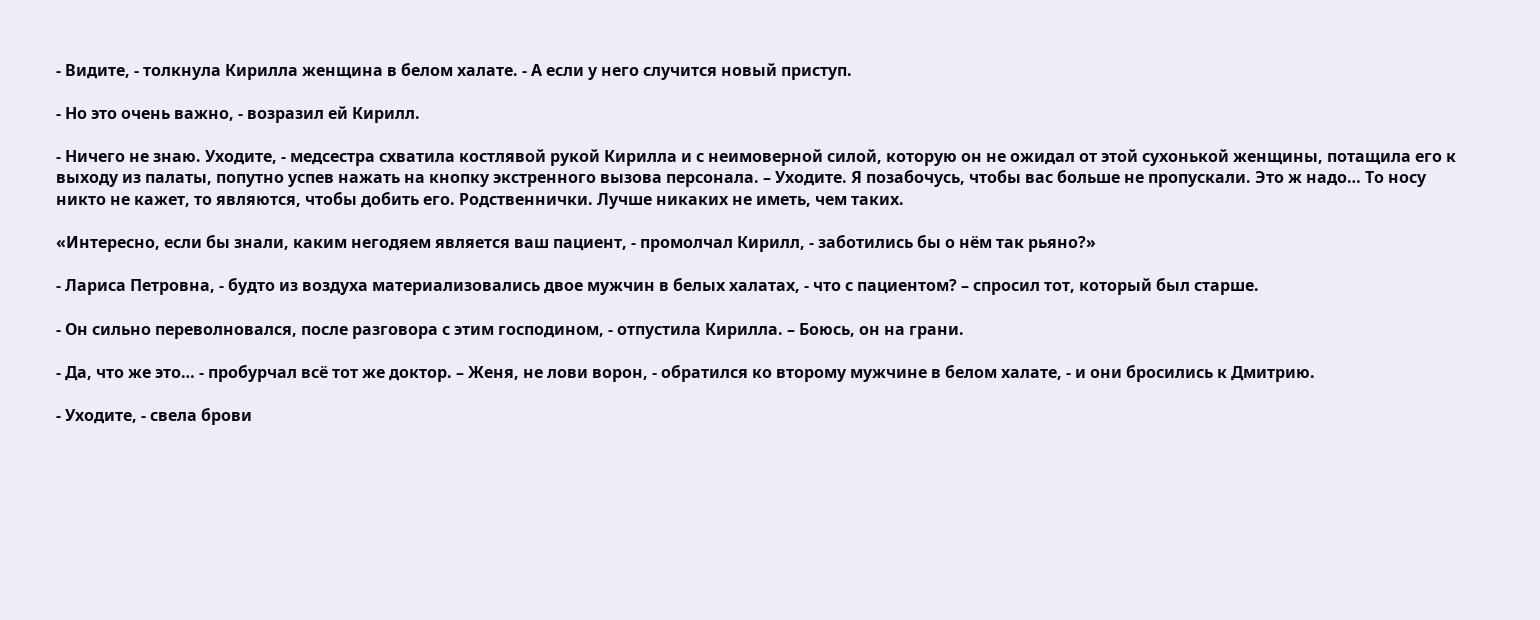- Видите, - толкнула Кирилла женщина в белом халате. - А если у него случится новый приступ.

- Но это очень важно, - возразил ей Кирилл.

- Ничего не знаю. Уходите, - медсестра схватила костлявой рукой Кирилла и с неимоверной силой, которую он не ожидал от этой сухонькой женщины, потащила его к выходу из палаты, попутно успев нажать на кнопку экстренного вызова персонала. – Уходите. Я позабочусь, чтобы вас больше не пропускали. Это ж надо… То носу никто не кажет, то являются, чтобы добить его. Родственнички. Лучше никаких не иметь, чем таких.

«Интересно, если бы знали, каким негодяем является ваш пациент, - промолчал Кирилл, - заботились бы о нём так рьяно?»

- Лариса Петровна, - будто из воздуха материализовались двое мужчин в белых халатах, - что с пациентом? – спросил тот, который был старше.

- Он сильно переволновался, после разговора с этим господином, - отпустила Кирилла. – Боюсь, он на грани.

- Да, что же это… - пробурчал всё тот же доктор. – Женя, не лови ворон, - обратился ко второму мужчине в белом халате, - и они бросились к Дмитрию.

- Уходите, - свела брови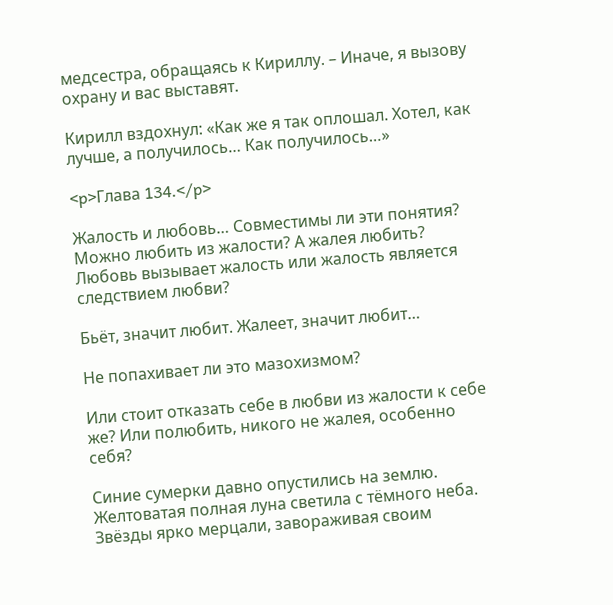медсестра, обращаясь к Кириллу. – Иначе, я вызову охрану и вас выставят.

Кирилл вздохнул: «Как же я так оплошал. Хотел, как лучше, а получилось… Как получилось…»

<p>Глава 134.</p>

Жалость и любовь… Совместимы ли эти понятия? Можно любить из жалости? А жалея любить? Любовь вызывает жалость или жалость является следствием любви?

Бьёт, значит любит. Жалеет, значит любит…

Не попахивает ли это мазохизмом?

Или стоит отказать себе в любви из жалости к себе же? Или полюбить, никого не жалея, особенно себя?

Синие сумерки давно опустились на землю. Желтоватая полная луна светила с тёмного неба. Звёзды ярко мерцали, завораживая своим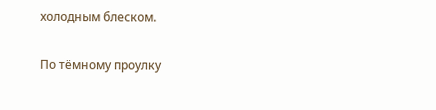холодным блеском.

По тёмному проулку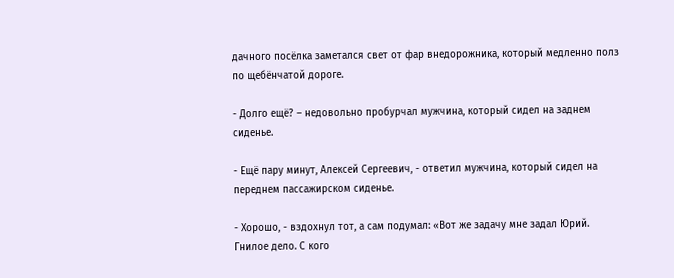дачного посёлка заметался свет от фар внедорожника, который медленно полз по щебёнчатой дороге.

- Долго ещё? – недовольно пробурчал мужчина, который сидел на заднем сиденье.

- Ещё пару минут, Алексей Сергеевич, - ответил мужчина, который сидел на переднем пассажирском сиденье.

- Хорошо, - вздохнул тот, а сам подумал: «Вот же задачу мне задал Юрий. Гнилое дело. С кого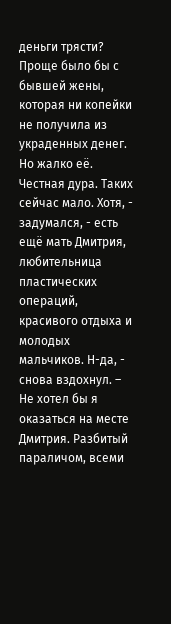деньги трясти? Проще было бы с бывшей жены, которая ни копейки не получила из украденных денег. Но жалко её. Честная дура. Таких сейчас мало. Хотя, - задумался, - есть ещё мать Дмитрия, любительница пластических операций, красивого отдыха и молодых мальчиков. Н-да, - снова вздохнул. – Не хотел бы я оказаться на месте Дмитрия. Разбитый параличом, всеми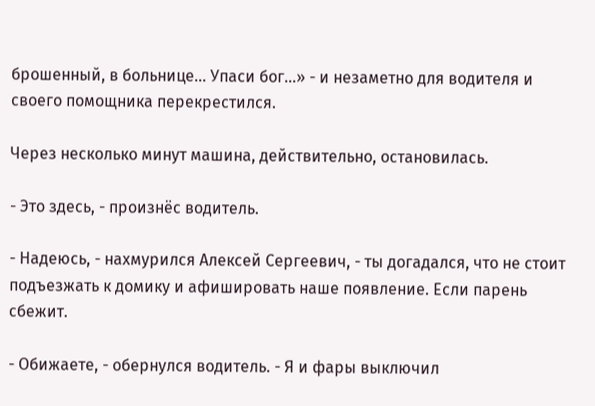брошенный, в больнице… Упаси бог…» - и незаметно для водителя и своего помощника перекрестился.

Через несколько минут машина, действительно, остановилась.

- Это здесь, - произнёс водитель.

- Надеюсь, - нахмурился Алексей Сергеевич, - ты догадался, что не стоит подъезжать к домику и афишировать наше появление. Если парень сбежит.

- Обижаете, - обернулся водитель. - Я и фары выключил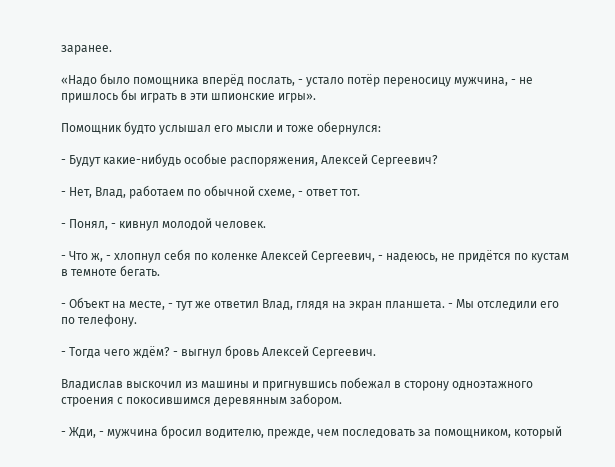заранее.

«Надо было помощника вперёд послать, - устало потёр переносицу мужчина, - не пришлось бы играть в эти шпионские игры».

Помощник будто услышал его мысли и тоже обернулся:

- Будут какие-нибудь особые распоряжения, Алексей Сергеевич?

- Нет, Влад, работаем по обычной схеме, - ответ тот.

- Понял, - кивнул молодой человек.

- Что ж, - хлопнул себя по коленке Алексей Сергеевич, - надеюсь, не придётся по кустам в темноте бегать.

- Объект на месте, - тут же ответил Влад, глядя на экран планшета. - Мы отследили его по телефону.

- Тогда чего ждём? - выгнул бровь Алексей Сергеевич.

Владислав выскочил из машины и пригнувшись побежал в сторону одноэтажного строения с покосившимся деревянным забором.

- Жди, - мужчина бросил водителю, прежде, чем последовать за помощником, который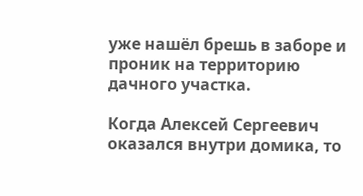уже нашёл брешь в заборе и проник на территорию дачного участка.

Когда Алексей Сергеевич оказался внутри домика, то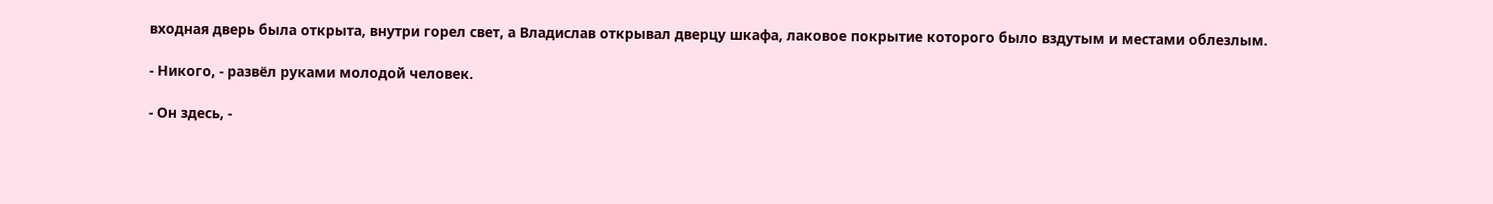входная дверь была открыта, внутри горел свет, а Владислав открывал дверцу шкафа, лаковое покрытие которого было вздутым и местами облезлым.

- Никого, - развёл руками молодой человек.

- Он здесь, -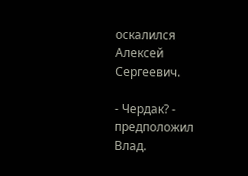оскалился Алексей Сергеевич.

- Чердак? - предположил Влад.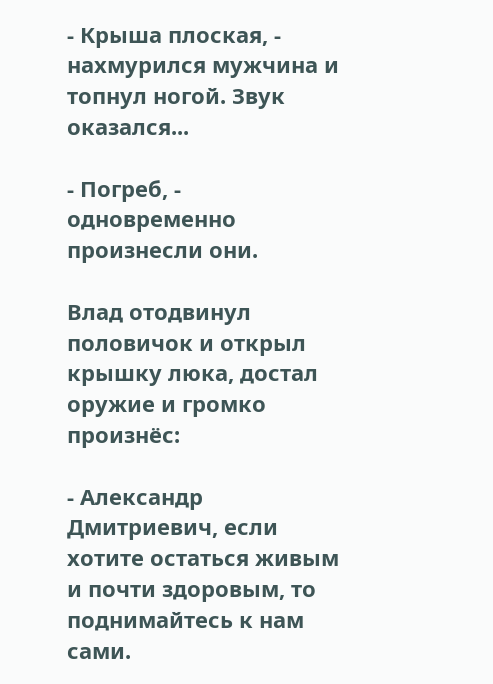- Крыша плоская, - нахмурился мужчина и топнул ногой. Звук оказался...

- Погреб, - одновременно произнесли они.

Влад отодвинул половичок и открыл крышку люка, достал оружие и громко произнёс:

- Александр Дмитриевич, если хотите остаться живым и почти здоровым, то поднимайтесь к нам сами.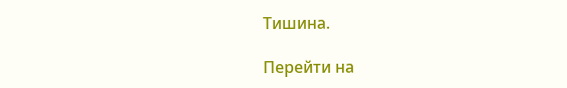Тишина.

Перейти на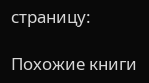страницу:

Похожие книги